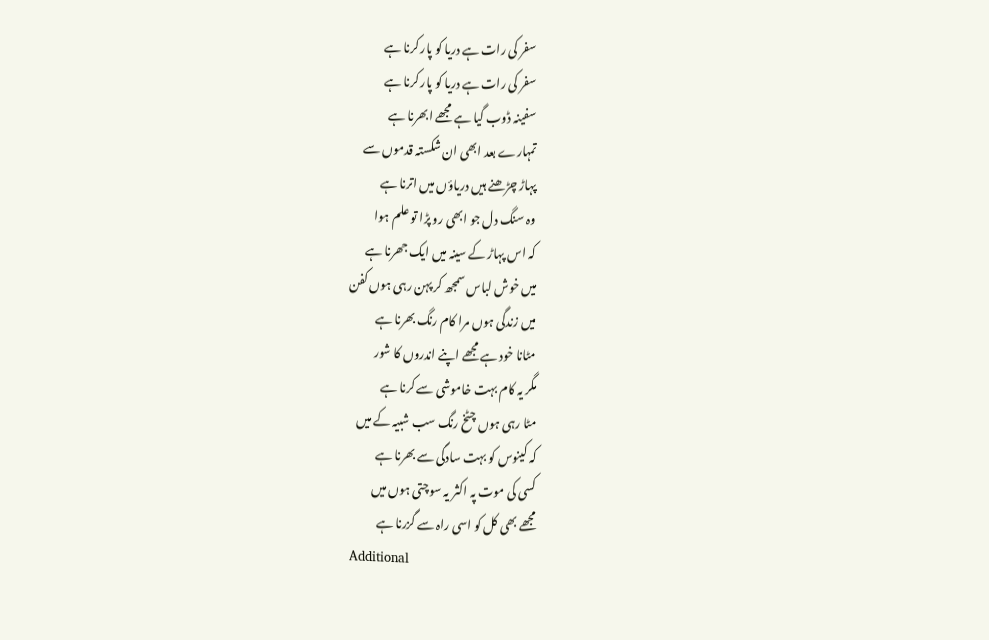سفر کی رات ہے دریا کو پار کرنا ہے
سفر کی رات ہے دریا کو پار کرنا ہے
سفینہ ڈوب گیا ہے مجھے ابھرنا ہے
تمہارے بعد ابھی ان شکستہ قدموں سے
پہاڑ چڑھنے ہیں دریاؤں میں اترنا ہے
وہ سنگ دل جو ابھی رو پڑا تو علم ہوا
کہ اس پہاڑ کے سینہ میں ایک جھرنا ہے
میں خوش لباس سمجھ کر پہن رہی ہوں کفن
میں زندگی ہوں مرا کام رنگ بھرنا ہے
مٹانا خود ہے مجھے اپنے اندروں کا شور
مگر یہ کام بہت خاموشی سے کرنا ہے
مٹا رہی ہوں چٹخ رنگ سب شبیہ کے میں
کہ کینوس کو بہت سادگی سے بھرنا ہے
کسی کی موت پہ اکثر یہ سوچتی ہوں میں
مجھے بھی کل کو اسی راہ سے گزرنا ہے
Additional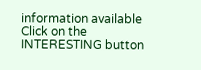information available
Click on the INTERESTING button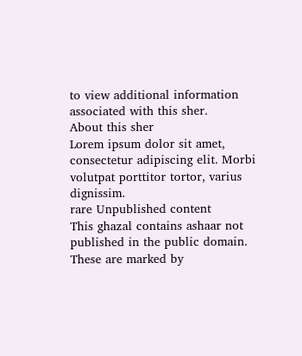to view additional information associated with this sher.
About this sher
Lorem ipsum dolor sit amet, consectetur adipiscing elit. Morbi volutpat porttitor tortor, varius dignissim.
rare Unpublished content
This ghazal contains ashaar not published in the public domain. These are marked by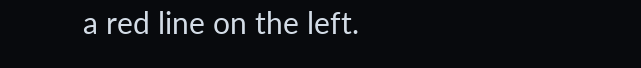a red line on the left.